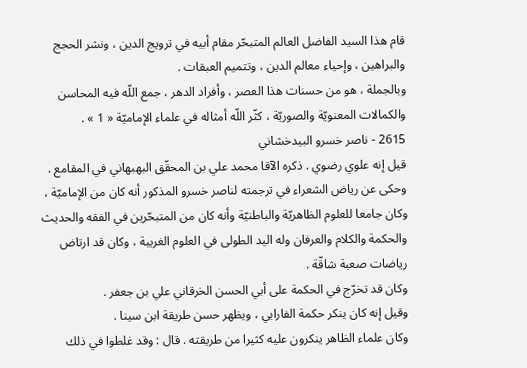قام هذا السيد الفاضل العالم المتبحّر مقام أبيه في ترويج الدين ، ونشر الحجج والبراهين ، وإحياء معالم الدين ، وتتميم العبقات .
وبالجملة ، هو من حسنات هذا العصر ، وأفراد الدهر ، جمع اللّه فيه المحاسن والكمالات المعنويّة والصوريّة ، كثّر اللّه أمثاله في علماء الإماميّة « 1 » .
2615 - ناصر خسرو البيدخشاني
قيل إنه علوي رضوي . ذكره الآقا محمد علي بن المحقّق البهبهاني في المقامع . وحكى عن رياض الشعراء في ترجمته لناصر خسرو المذكور أنه كان من الإماميّة ، وكان جامعا للعلوم الظاهريّة والباطنيّة وأنه كان من المتبحّرين في الفقه والحديث والحكمة والكلام والعرفان وله اليد الطولى في العلوم الغريبة ، وكان قد ارتاض رياضات صعبة شاقّة .
وكان قد تخرّج في الحكمة على أبي الحسن الخرقاني علي بن جعفر .
وقيل إنه كان ينكر حكمة الفارابي ، ويظهر حسن طريقة ابن سينا .
وكان علماء الظاهر ينكرون عليه كثيرا من طريقته . قال : وقد غلطوا في ذلك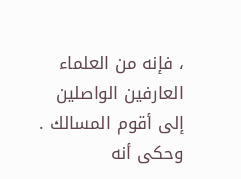، فإنه من العلماء العارفين الواصلين إلى أقوم المسالك .
وحكى أنه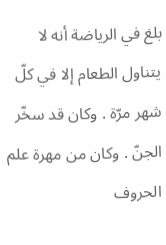بلغ في الرياضة أنه لا يتناول الطعام إلا في كلّ شهر مرّة . وكان قد سخّر الجنّ . وكان من مهرة علم الحروف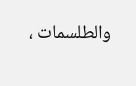والطلسمات ،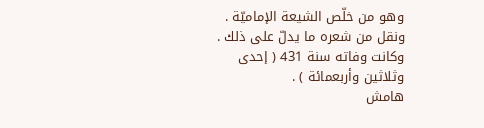وهو من خلّص الشيعة الإماميّة . ونقل من شعره ما يدلّ على ذلك .
وكانت وفاته سنة 431 ( إحدى وثلاثين وأربعمائة ) .
هامش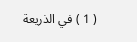( 1 ) في الذريعة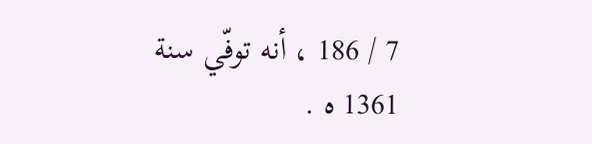7 / 186 ، أنه توفّي سنة 1361 ه .